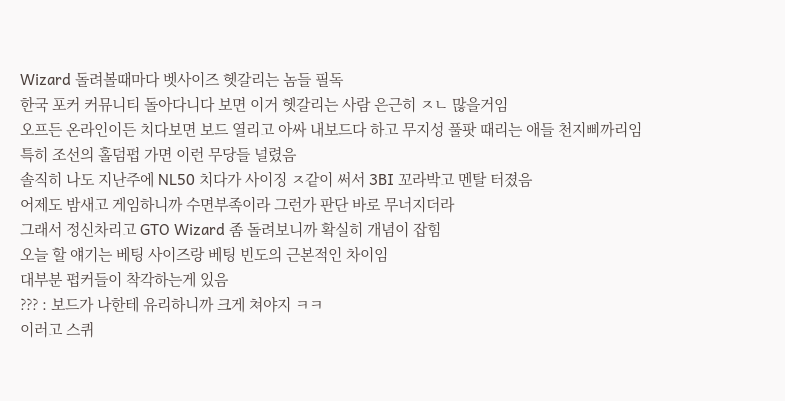Wizard 돌려볼때마다 벳사이즈 헷갈리는 놈들 필독
한국 포커 커뮤니티 돌아다니다 보면 이거 헷갈리는 사람 은근히 ㅈㄴ 많을거임
오프든 온라인이든 치다보면 보드 열리고 아싸 내보드다 하고 무지성 풀팟 때리는 애들 천지삐까리임
특히 조선의 홀덤펍 가면 이런 무당들 널렸음
솔직히 나도 지난주에 NL50 치다가 사이징 ㅈ같이 써서 3BI 꼬라박고 멘탈 터졌음
어제도 밤새고 게임하니까 수면부족이라 그런가 판단 바로 무너지더라
그래서 정신차리고 GTO Wizard 좀 돌려보니까 확실히 개념이 잡힘
오늘 할 얘기는 베팅 사이즈랑 베팅 빈도의 근본적인 차이임
대부분 펍커들이 착각하는게 있음
??? : 보드가 나한테 유리하니까 크게 쳐야지 ㅋㅋ
이러고 스퀴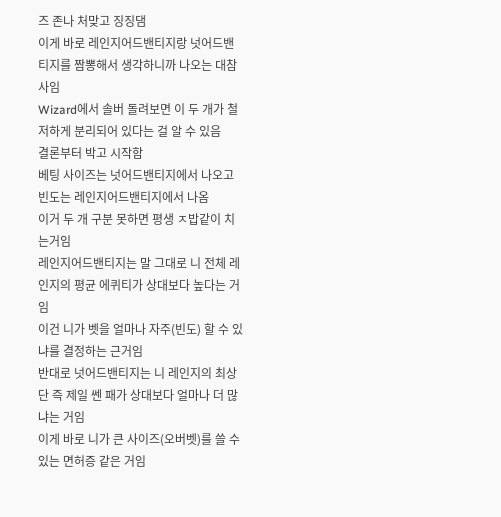즈 존나 처맞고 징징댐
이게 바로 레인지어드밴티지랑 넛어드밴티지를 짬뽕해서 생각하니까 나오는 대참사임
Wizard에서 솔버 돌려보면 이 두 개가 철저하게 분리되어 있다는 걸 알 수 있음
결론부터 박고 시작함
베팅 사이즈는 넛어드밴티지에서 나오고 빈도는 레인지어드밴티지에서 나옴
이거 두 개 구분 못하면 평생 ㅈ밥같이 치는거임
레인지어드밴티지는 말 그대로 니 전체 레인지의 평균 에퀴티가 상대보다 높다는 거임
이건 니가 벳을 얼마나 자주(빈도) 할 수 있냐를 결정하는 근거임
반대로 넛어드밴티지는 니 레인지의 최상단 즉 제일 쎈 패가 상대보다 얼마나 더 많냐는 거임
이게 바로 니가 큰 사이즈(오버벳)를 쓸 수 있는 면허증 같은 거임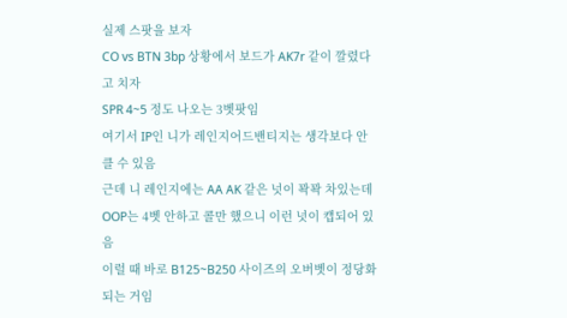실제 스팟을 보자
CO vs BTN 3bp 상황에서 보드가 AK7r 같이 깔렸다고 치자
SPR 4~5 정도 나오는 3벳팟임
여기서 IP인 니가 레인지어드밴티지는 생각보다 안 클 수 있음
근데 니 레인지에는 AA AK 같은 넛이 꽉꽉 차있는데 OOP는 4벳 안하고 콜만 했으니 이런 넛이 캡되어 있음
이럴 때 바로 B125~B250 사이즈의 오버벳이 정당화되는 거임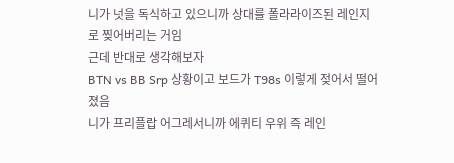니가 넛을 독식하고 있으니까 상대를 폴라라이즈된 레인지로 찢어버리는 거임
근데 반대로 생각해보자
BTN vs BB Srp 상황이고 보드가 T98s 이렇게 젖어서 떨어졌음
니가 프리플랍 어그레서니까 에퀴티 우위 즉 레인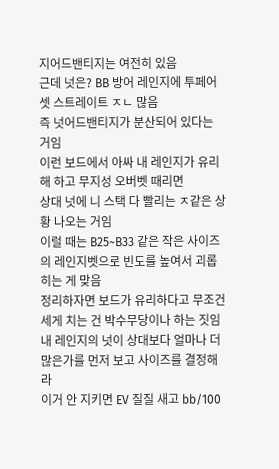지어드밴티지는 여전히 있음
근데 넛은? BB 방어 레인지에 투페어 셋 스트레이트 ㅈㄴ 많음
즉 넛어드밴티지가 분산되어 있다는 거임
이런 보드에서 아싸 내 레인지가 유리해 하고 무지성 오버벳 때리면
상대 넛에 니 스택 다 빨리는 ㅈ같은 상황 나오는 거임
이럴 때는 B25~B33 같은 작은 사이즈의 레인지벳으로 빈도를 높여서 괴롭히는 게 맞음
정리하자면 보드가 유리하다고 무조건 세게 치는 건 박수무당이나 하는 짓임
내 레인지의 넛이 상대보다 얼마나 더 많은가를 먼저 보고 사이즈를 결정해라
이거 안 지키면 EV 질질 새고 bb/100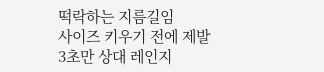떡락하는 지름길임
사이즈 키우기 전에 제발 3초만 상대 레인지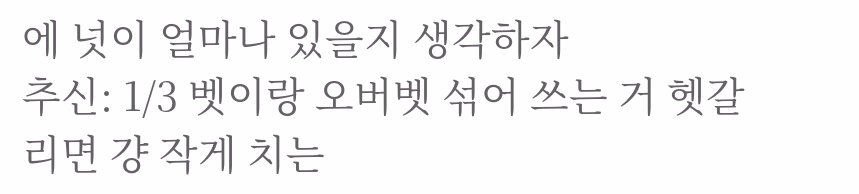에 넛이 얼마나 있을지 생각하자
추신: 1/3 벳이랑 오버벳 섞어 쓰는 거 헷갈리면 걍 작게 치는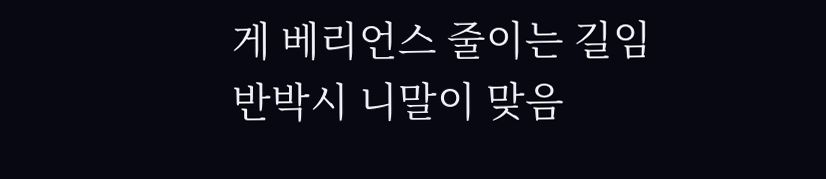게 베리언스 줄이는 길임 반박시 니말이 맞음